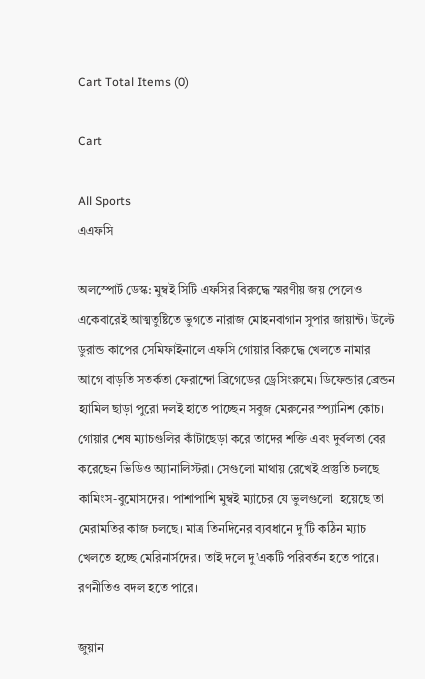Cart Total Items (0)

Cart

All Sports
এএফসি

অলস্পোর্ট ডেস্ক: মুম্বই সিটি এফসির বিরুদ্ধে স্মরণীয় জয় পেলেও একেবারেই আত্মতুষ্টিতে ভুগতে নারাজ মোহনবাগান সুপার জায়ান্ট। উল্টে ডুরান্ড কাপের সেমিফাইনালে এফসি গোয়ার বিরুদ্ধে খেলতে নামার আগে বাড়তি সতর্কতা ফেরান্দো ব্রিগেডের ড্রেসিংরুমে। ডিফেন্ডার ব্রেন্ডন হ্যামিল ছাড়া পুরো দলই হাতে পাচ্ছেন সবুজ মেরুনের স্প্যানিশ কোচ। গোয়ার শেষ ম্যাচগুলির কাঁটাছেড়া করে তাদের শক্তি এবং দুর্বলতা বের করেছেন ভিডিও অ্যানালিস্টরা। সেগুলো মাথায় রেখেই প্রস্তুতি চলছে কামিংস-বুমোসদের। পাশাপাশি মুম্বই ম্যাচের যে ভুলগুলো  হয়েছে তা মেরামতির কাজ চলছে। মাত্র তিনদিনের ব্যবধানে দু’টি কঠিন ম্যাচ খেলতে হচ্ছে মেরিনার্সদের। তাই দলে দু’একটি পরিবর্তন হতে পারে। রণনীতিও বদল হতে পারে।

জুয়ান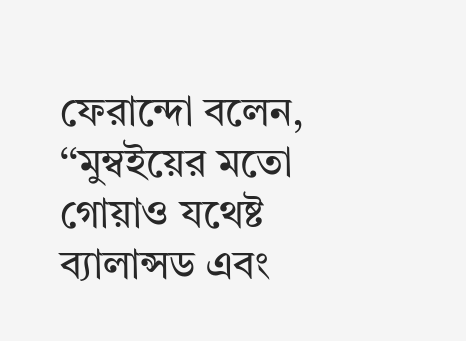ফেরান্দো বলেন, ‘‘মুম্বইয়ের মতো গোয়াও যথেষ্ট ব্যালান্সড এবং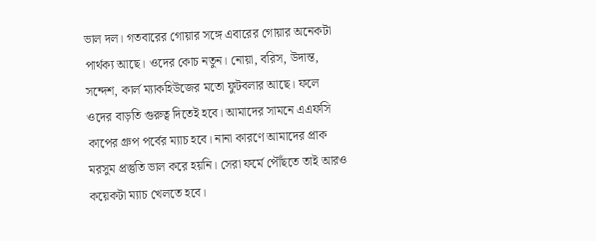ভাল দল। গতবারের গোয়ার সঙ্গে এবারের গোয়ার অনেকটা পার্থক্য আছে। ওদের কোচ নতুন। নোয়া, বরিস, উদান্ত, সন্দেশ, কার্ল ম্যাকহিউজের মতো ফুটবলার আছে। ফলে ওদের বাড়তি গুরুত্ব দিতেই হবে। আমাদের সামনে এএফসি কাপের গ্রুপ পর্বের ম্যাচ হবে। নানা কারণে আমাদের প্রাক মরসুম প্রস্তুতি ভাল করে হয়নি। সেরা ফর্মে পৌঁছতে তাই আরও কয়েকটা ম্যাচ খেলতে হবে।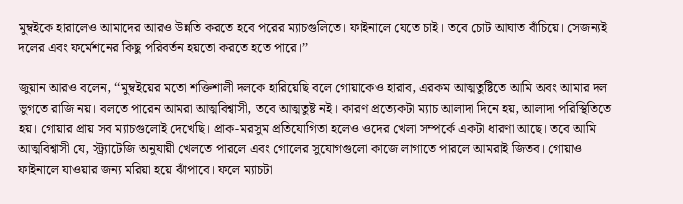মুম্বইকে হারালেও আমাদের আরও উন্নতি করতে হবে পরের ম্যাচগুলিতে। ফাইনালে যেতে চাই। তবে চোট আঘাত বাঁচিয়ে। সেজন্যই দলের এবং ফর্মেশনের কিছু পরিবর্তন হয়তো করতে হতে পারে।’’

জুয়ান আরও বলেন, ‘‘মুম্বইয়ের মতো শক্তিশালী দলকে হারিয়েছি বলে গোয়াকেও হারাব, এরকম আত্মতুষ্টিতে আমি অবং আমার দল ভুগতে রাজি নয়। বলতে পারেন আমরা আত্মবিশ্বাসী, তবে আত্মতুষ্ট নই। কারণ প্রত্যেকটা ম্যাচ আলাদা দিনে হয়, আলাদা পরিস্থিতিতে হয়। গোয়ার প্রায় সব ম্যাচগুলোই দেখেছি। প্রাক-মরসুম প্রতিযোগিতা হলেও ওদের খেলা সম্পর্কে একটা ধারণা আছে। তবে আমি আত্মবিশ্বাসী যে, স্ট্র্যাটেজি অনুযায়ী খেলতে পারলে এবং গোলের সুযোগগুলো কাজে লাগাতে পারলে আমরাই জিতব। গোয়াও ফাইনালে যাওয়ার জন্য মরিয়া হয়ে ঝাঁপাবে। ফলে ম্যাচটা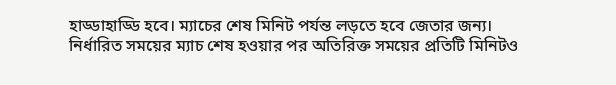হাড্ডাহাড্ডি হবে। ম্যাচের শেষ মিনিট পর্যন্ত লড়তে হবে জেতার জন্য। নির্ধারিত সময়ের ম্যাচ শেষ হওয়ার পর অতিরিক্ত সময়ের প্রতিটি মিনিটও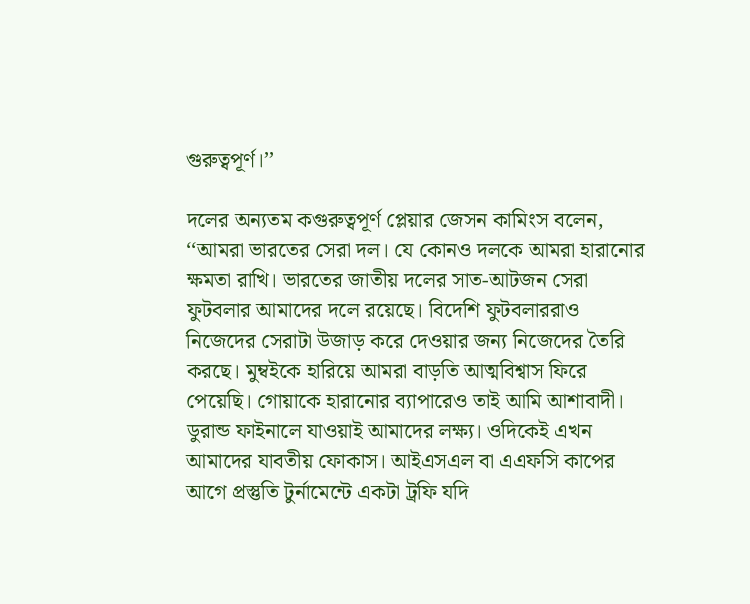গুরুত্বপূর্ণ।’’

দলের অন্যতম কগুরুত্বপূর্ণ প্লেয়ার জেসন কামিংস বলেন, ‘‘আমরা ভারতের সেরা দল। যে কোনও দলকে আমরা হারানোর ক্ষমতা রাখি। ভারতের জাতীয় দলের সাত-আটজন সেরা ফুটবলার আমাদের দলে রয়েছে। বিদেশি ফুটবলাররাও নিজেদের সেরাটা উজাড় করে দেওয়ার জন্য নিজেদের তৈরি করছে। মুম্বইকে হারিয়ে আমরা বাড়তি আত্মবিশ্বাস ফিরে পেয়েছি। গোয়াকে হারানোর ব্যাপারেও তাই আমি আশাবাদী। ডুরান্ড ফাইনালে যাওয়াই আমাদের লক্ষ্য। ওদিকেই এখন আমাদের যাবতীয় ফোকাস। আইএসএল বা এএফসি কাপের আগে প্রস্তুতি টুর্নামেন্টে একটা ট্রফি যদি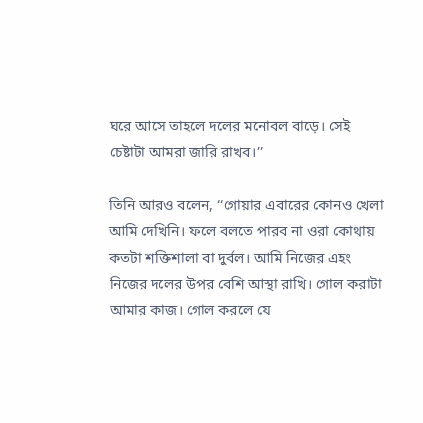ঘরে আসে তাহলে দলের মনোবল বাড়ে। সেই চেষ্টাটা আমরা জারি রাখব।’’

তিনি আরও বলেন, ‘‘গোয়ার এবারের কোনও খেলা আমি দেখিনি। ফলে বলতে পারব না ওরা কোথায় কতটা শক্তিশালা বা দুর্বল। আমি নিজের এহং নিজের দলের উপর বেশি আস্থা রাখি। গোল করাটা আমার কাজ। গোল করলে যে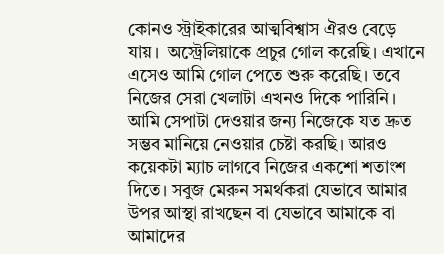কো‌নও স্ট্রাইকারের আত্মবিশ্বাস ঐরও বেড়ে যায়।  অস্ট্রেলিয়াকে প্রচুর গোল করেছি। এখানে এসেও আমি গোল পেতে শুরু করেছি। তবে নিজের সেরা খেলাটা এখনও দিকে পারিনি। আমি সেপাটা দেওয়ার জন্য নিজেকে যত দ্রুত সম্ভব মানিয়ে নেওয়ার চেষ্টা করছি। আরও কয়েকটা ম্যাচ লাগবে নিজের একশো শতাংশ দিতে। সবুজ মেরুন সমর্থকরা যেভাবে আমার উপর আস্থা রাখছেন বা যেভাবে আমাকে বা আমাদের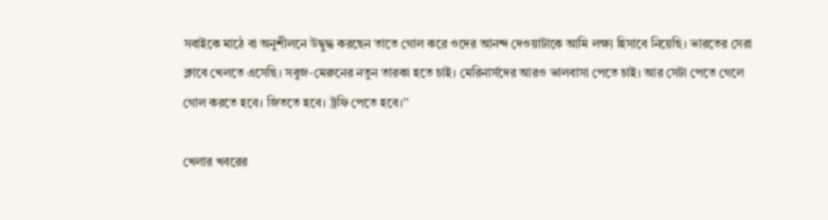সবাইকে মাঠে বা অনুশীলনে উদ্বুদ্ধ করছেন তাতে গোল করে ওদের আনন্দ দেওয়াটাকে আমি লক্ষ্য হিসাবে নিয়েছি। ভারতের সেরা ক্লাবে খেলতে এসেছি। সবুজ-মেরুনের নতুন তারকা হতে চাই। মেরিনার্সদের আরও ভালবাসা পেতে চাই। আর সেটা পেতে গেলে গোল করতে হবে। জিততে হবে। ট্রফি পেতে হবে।’’

খেলার খবরের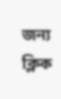জন্য ক্লিক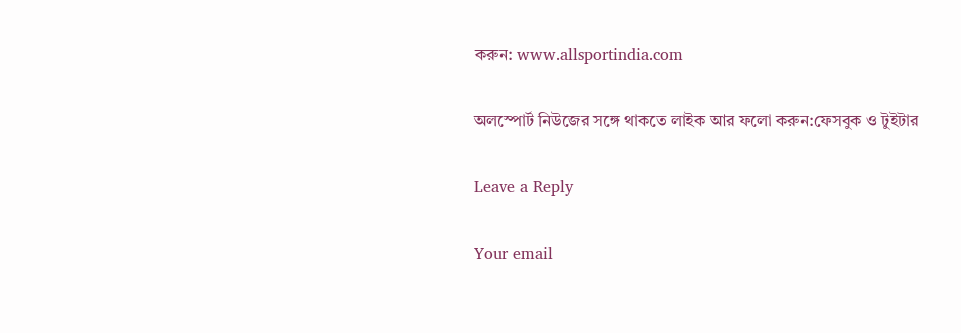করুন: www.allsportindia.com

অলস্পোর্ট নিউজের সঙ্গে থাকতে লাইক আর ফলো করুন:ফেসবুক ও টুইটার

Leave a Reply

Your email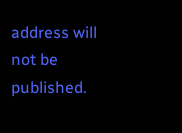address will not be published.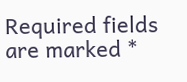Required fields are marked *